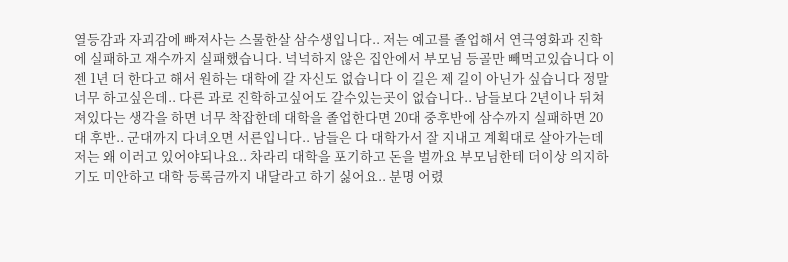열등감과 자괴감에 빠져사는 스물한살 삼수생입니다.. 저는 예고를 졸업해서 연극영화과 진학에 실패하고 재수까지 실패했습니다. 넉넉하지 않은 집안에서 부모님 등골만 빼먹고있습니다 이젠 1년 더 한다고 해서 원하는 대학에 갈 자신도 없습니다 이 길은 제 길이 아닌가 싶습니다 정말 너무 하고싶은데.. 다른 과로 진학하고싶어도 갈수있는곳이 없습니다.. 남들보다 2년이나 뒤쳐져있다는 생각을 하면 너무 착잡한데 대학을 졸업한다면 20대 중후반에 삼수까지 실패하면 20대 후반.. 군대까지 다녀오면 서른입니다.. 남들은 다 대학가서 잘 지내고 계획대로 살아가는데 저는 왜 이러고 있어야되나요.. 차라리 대학을 포기하고 돈을 벌까요 부모님한테 더이상 의지하기도 미안하고 대학 등록금까지 내달라고 하기 싫어요.. 분명 어렸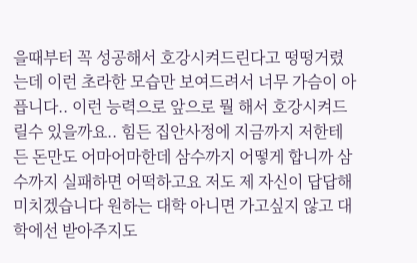을때부터 꼭 성공해서 호강시켜드린다고 떵떵거렸는데 이런 초라한 모습만 보여드려서 너무 가슴이 아픕니다.. 이런 능력으로 앞으로 뭘 해서 호강시켜드릴수 있을까요.. 힘든 집안사정에 지금까지 저한테 든 돈만도 어마어마한데 삼수까지 어떻게 합니까 삼수까지 실패하면 어떡하고요 저도 제 자신이 답답해 미치겠습니다 원하는 대학 아니면 가고싶지 않고 대학에선 받아주지도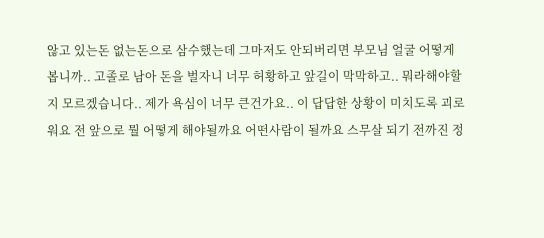않고 있는돈 없는돈으로 삼수했는데 그마저도 안되버리면 부모님 얼굴 어떻게 봅니까.. 고졸로 남아 돈을 벌자니 너무 허황하고 앞길이 막막하고.. 뭐라해야할지 모르겠습니다.. 제가 욕심이 너무 큰건가요.. 이 답답한 상황이 미치도록 괴로워요 전 앞으로 뭘 어떻게 해야될까요 어떤사람이 될까요 스무살 되기 전까진 정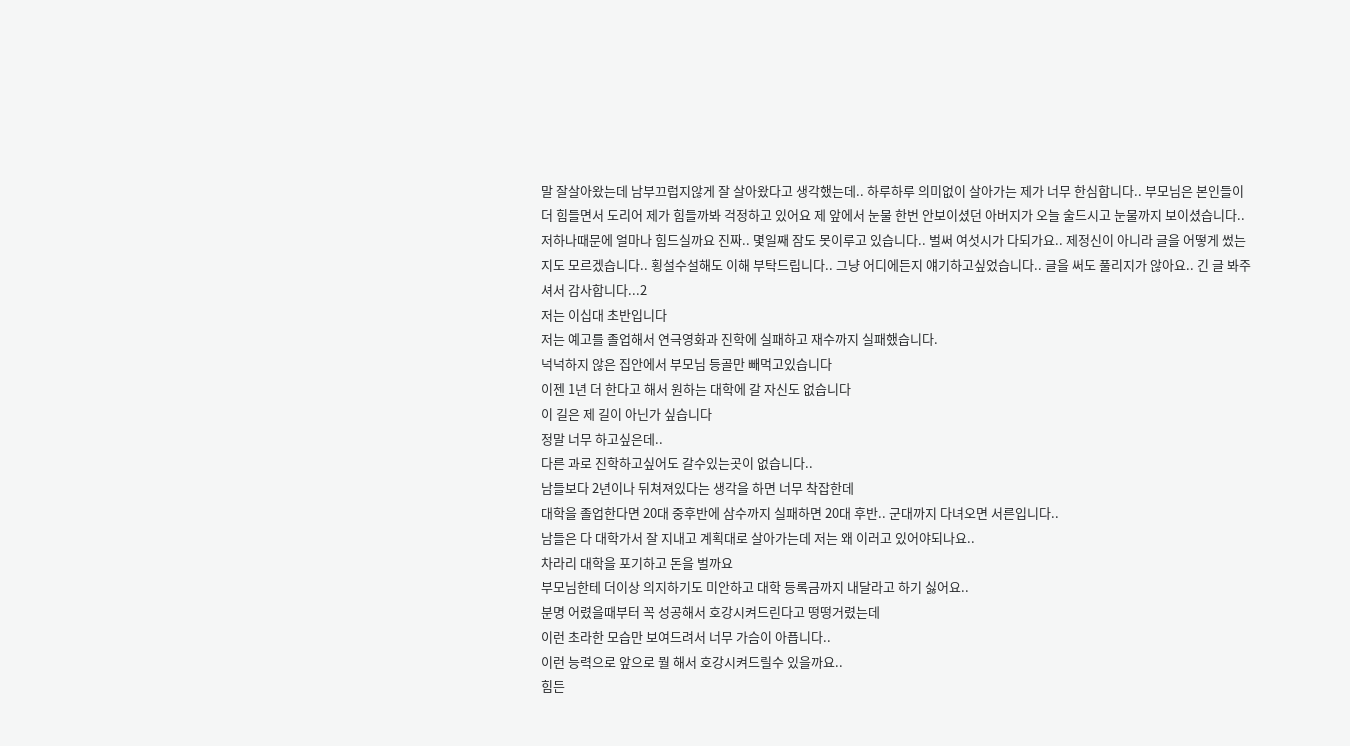말 잘살아왔는데 남부끄럽지않게 잘 살아왔다고 생각했는데.. 하루하루 의미없이 살아가는 제가 너무 한심합니다.. 부모님은 본인들이 더 힘들면서 도리어 제가 힘들까봐 걱정하고 있어요 제 앞에서 눈물 한번 안보이셨던 아버지가 오늘 술드시고 눈물까지 보이셨습니다.. 저하나때문에 얼마나 힘드실까요 진짜.. 몇일째 잠도 못이루고 있습니다.. 벌써 여섯시가 다되가요.. 제정신이 아니라 글을 어떻게 썼는지도 모르겠습니다.. 횡설수설해도 이해 부탁드립니다.. 그냥 어디에든지 얘기하고싶었습니다.. 글을 써도 풀리지가 않아요.. 긴 글 봐주셔서 감사합니다...2
저는 이십대 초반입니다
저는 예고를 졸업해서 연극영화과 진학에 실패하고 재수까지 실패했습니다.
넉넉하지 않은 집안에서 부모님 등골만 빼먹고있습니다
이젠 1년 더 한다고 해서 원하는 대학에 갈 자신도 없습니다
이 길은 제 길이 아닌가 싶습니다
정말 너무 하고싶은데..
다른 과로 진학하고싶어도 갈수있는곳이 없습니다..
남들보다 2년이나 뒤쳐져있다는 생각을 하면 너무 착잡한데
대학을 졸업한다면 20대 중후반에 삼수까지 실패하면 20대 후반.. 군대까지 다녀오면 서른입니다..
남들은 다 대학가서 잘 지내고 계획대로 살아가는데 저는 왜 이러고 있어야되나요..
차라리 대학을 포기하고 돈을 벌까요
부모님한테 더이상 의지하기도 미안하고 대학 등록금까지 내달라고 하기 싫어요..
분명 어렸을때부터 꼭 성공해서 호강시켜드린다고 떵떵거렸는데
이런 초라한 모습만 보여드려서 너무 가슴이 아픕니다..
이런 능력으로 앞으로 뭘 해서 호강시켜드릴수 있을까요..
힘든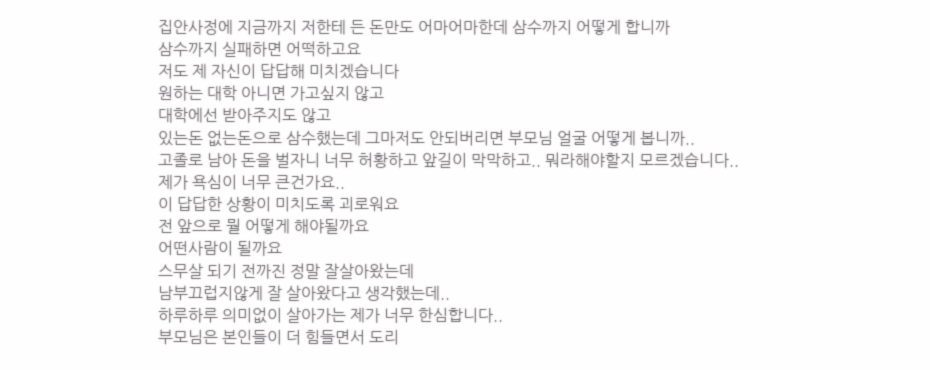집안사정에 지금까지 저한테 든 돈만도 어마어마한데 삼수까지 어떻게 합니까
삼수까지 실패하면 어떡하고요
저도 제 자신이 답답해 미치겠습니다
원하는 대학 아니면 가고싶지 않고
대학에선 받아주지도 않고
있는돈 없는돈으로 삼수했는데 그마저도 안되버리면 부모님 얼굴 어떻게 봅니까..
고졸로 남아 돈을 벌자니 너무 허황하고 앞길이 막막하고.. 뭐라해야할지 모르겠습니다..
제가 욕심이 너무 큰건가요..
이 답답한 상황이 미치도록 괴로워요
전 앞으로 뭘 어떻게 해야될까요
어떤사람이 될까요
스무살 되기 전까진 정말 잘살아왔는데
남부끄럽지않게 잘 살아왔다고 생각했는데..
하루하루 의미없이 살아가는 제가 너무 한심합니다..
부모님은 본인들이 더 힘들면서 도리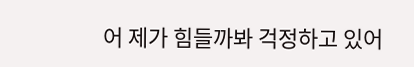어 제가 힘들까봐 걱정하고 있어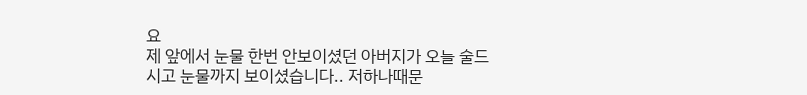요
제 앞에서 눈물 한번 안보이셨던 아버지가 오늘 술드시고 눈물까지 보이셨습니다.. 저하나때문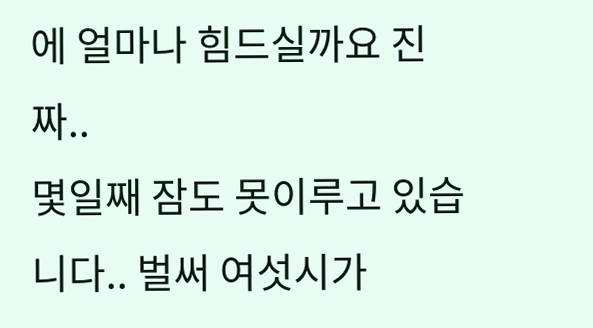에 얼마나 힘드실까요 진짜..
몇일째 잠도 못이루고 있습니다.. 벌써 여섯시가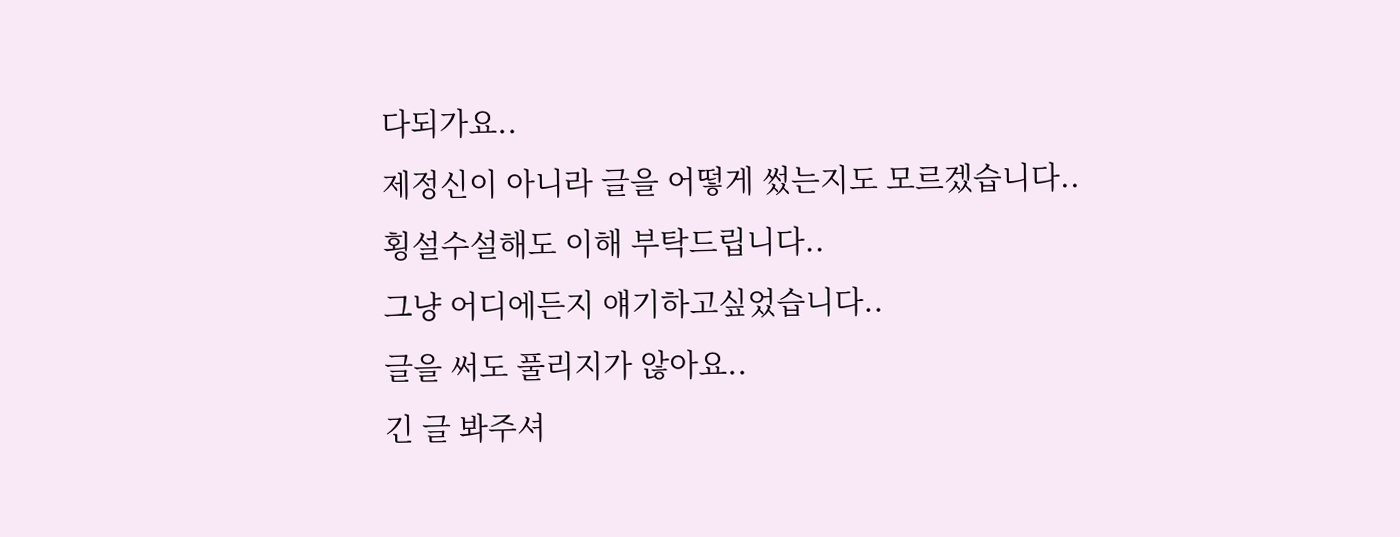다되가요..
제정신이 아니라 글을 어떻게 썼는지도 모르겠습니다..
횡설수설해도 이해 부탁드립니다..
그냥 어디에든지 얘기하고싶었습니다..
글을 써도 풀리지가 않아요..
긴 글 봐주셔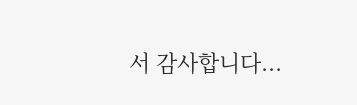서 감사합니다...